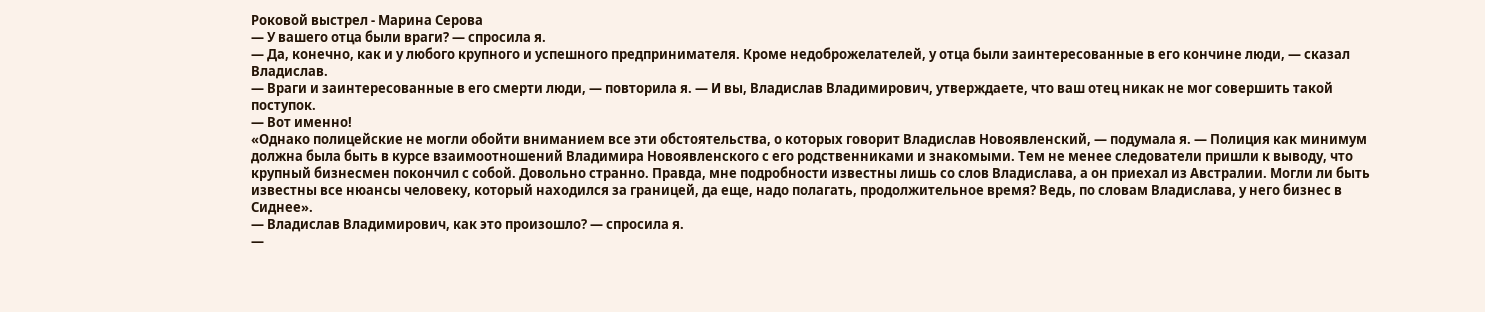Роковой выстрел - Марина Серова
— У вашего отца были враги? — спросила я.
— Да, конечно, как и у любого крупного и успешного предпринимателя. Кроме недоброжелателей, у отца были заинтересованные в его кончине люди, — сказал Владислав.
— Враги и заинтересованные в его смерти люди, — повторила я. — И вы, Владислав Владимирович, утверждаете, что ваш отец никак не мог совершить такой поступок.
— Вот именно!
«Однако полицейские не могли обойти вниманием все эти обстоятельства, о которых говорит Владислав Новоявленский, — подумала я. — Полиция как минимум должна была быть в курсе взаимоотношений Владимира Новоявленского с его родственниками и знакомыми. Тем не менее следователи пришли к выводу, что крупный бизнесмен покончил с собой. Довольно странно. Правда, мне подробности известны лишь со слов Владислава, а он приехал из Австралии. Могли ли быть известны все нюансы человеку, который находился за границей, да еще, надо полагать, продолжительное время? Ведь, по словам Владислава, у него бизнес в Сиднее».
— Владислав Владимирович, как это произошло? — спросила я.
—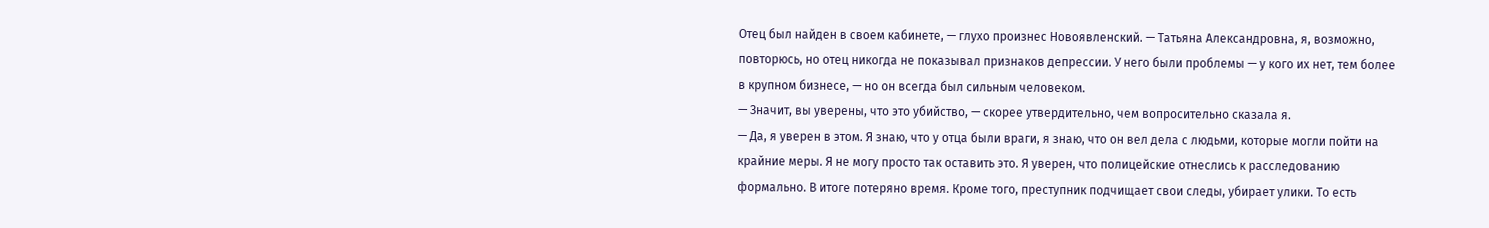Отец был найден в своем кабинете, — глухо произнес Новоявленский. — Татьяна Александровна, я, возможно, повторюсь, но отец никогда не показывал признаков депрессии. У него были проблемы — у кого их нет, тем более в крупном бизнесе, — но он всегда был сильным человеком.
— Значит, вы уверены, что это убийство, — скорее утвердительно, чем вопросительно сказала я.
— Да, я уверен в этом. Я знаю, что у отца были враги, я знаю, что он вел дела с людьми, которые могли пойти на крайние меры. Я не могу просто так оставить это. Я уверен, что полицейские отнеслись к расследованию формально. В итоге потеряно время. Кроме того, преступник подчищает свои следы, убирает улики. То есть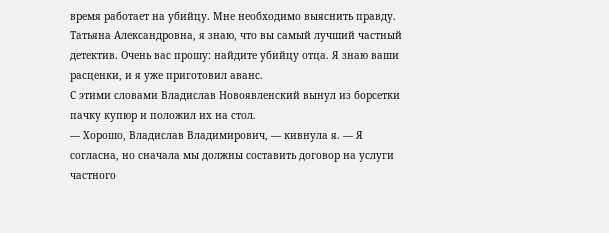время работает на убийцу. Мне необходимо выяснить правду. Татьяна Александровна, я знаю, что вы самый лучший частный детектив. Очень вас прошу: найдите убийцу отца. Я знаю ваши расценки, и я уже приготовил аванс.
С этими словами Владислав Новоявленский вынул из борсетки пачку купюр и положил их на стол.
— Хорошо, Владислав Владимирович, — кивнула я. — Я согласна, но сначала мы должны составить договор на услуги частного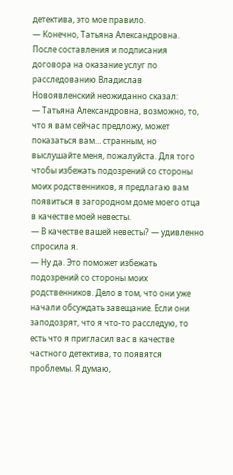детектива, это мое правило.
— Конечно, Татьяна Александровна.
После составления и подписания договора на оказание услуг по расследованию Владислав Новоявленский неожиданно сказал:
— Татьяна Александровна, возможно, то, что я вам сейчас предложу, может показаться вам… странным, но выслушайте меня, пожалуйста. Для того чтобы избежать подозрений со стороны моих родственников, я предлагаю вам появиться в загородном доме моего отца в качестве моей невесты.
— В качестве вашей невесты? — удивленно спросила я.
— Ну да. Это поможет избежать подозрений со стороны моих родственников. Дело в том, что они уже начали обсуждать завещание. Если они заподозрят, что я что-то расследую, то есть что я пригласил вас в качестве частного детектива, то появятся проблемы. Я думаю,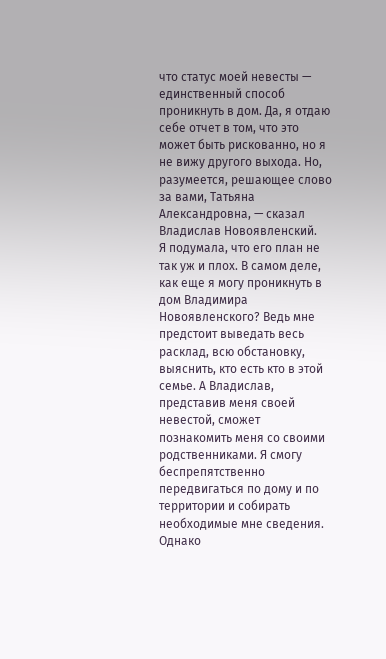что статус моей невесты — единственный способ проникнуть в дом. Да, я отдаю себе отчет в том, что это может быть рискованно, но я не вижу другого выхода. Но, разумеется, решающее слово за вами, Татьяна Александровна, — сказал Владислав Новоявленский.
Я подумала, что его план не так уж и плох. В самом деле, как еще я могу проникнуть в дом Владимира Новоявленского? Ведь мне предстоит выведать весь расклад, всю обстановку, выяснить, кто есть кто в этой семье. А Владислав, представив меня своей невестой, сможет познакомить меня со своими родственниками. Я смогу беспрепятственно передвигаться по дому и по территории и собирать необходимые мне сведения. Однако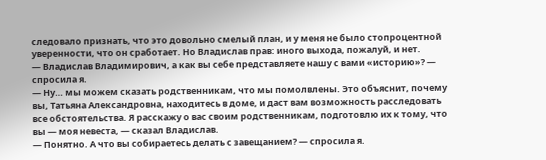следовало признать, что это довольно смелый план, и у меня не было стопроцентной уверенности, что он сработает. Но Владислав прав: иного выхода, пожалуй, и нет.
— Владислав Владимирович, а как вы себе представляете нашу с вами «историю»? — спросила я.
— Ну… мы можем сказать родственникам, что мы помолвлены. Это объяснит, почему вы, Татьяна Александровна, находитесь в доме, и даст вам возможность расследовать все обстоятельства. Я расскажу о вас своим родственникам, подготовлю их к тому, что вы — моя невеста, — сказал Владислав.
— Понятно. А что вы собираетесь делать с завещанием? — спросила я.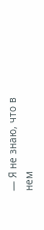— Я не знаю, что в нем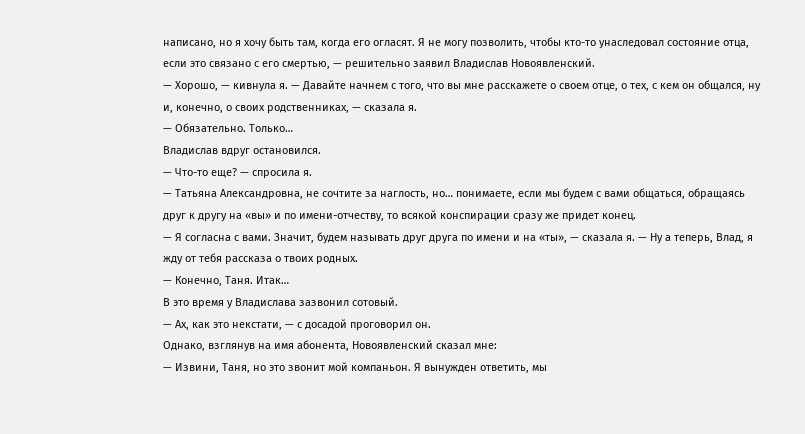написано, но я хочу быть там, когда его огласят. Я не могу позволить, чтобы кто-то унаследовал состояние отца, если это связано с его смертью, — решительно заявил Владислав Новоявленский.
— Хорошо, — кивнула я. — Давайте начнем с того, что вы мне расскажете о своем отце, о тех, с кем он общался, ну и, конечно, о своих родственниках, — сказала я.
— Обязательно. Только…
Владислав вдруг остановился.
— Что-то еще? — спросила я.
— Татьяна Александровна, не сочтите за наглость, но… понимаете, если мы будем с вами общаться, обращаясь друг к другу на «вы» и по имени-отчеству, то всякой конспирации сразу же придет конец.
— Я согласна с вами. Значит, будем называть друг друга по имени и на «ты», — сказала я. — Ну а теперь, Влад, я жду от тебя рассказа о твоих родных.
— Конечно, Таня. Итак…
В это время у Владислава зазвонил сотовый.
— Ах, как это некстати, — с досадой проговорил он.
Однако, взглянув на имя абонента, Новоявленский сказал мне:
— Извини, Таня, но это звонит мой компаньон. Я вынужден ответить, мы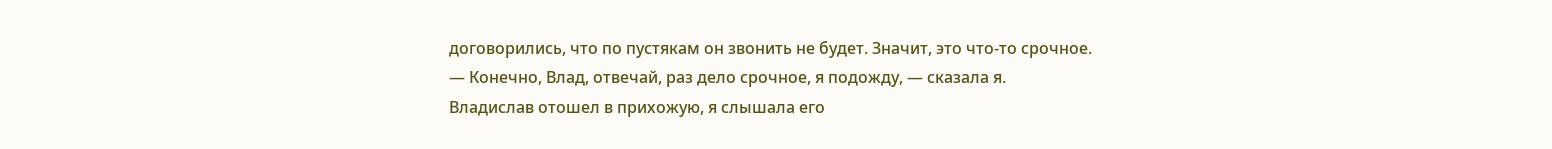договорились, что по пустякам он звонить не будет. Значит, это что-то срочное.
— Конечно, Влад, отвечай, раз дело срочное, я подожду, — сказала я.
Владислав отошел в прихожую, я слышала его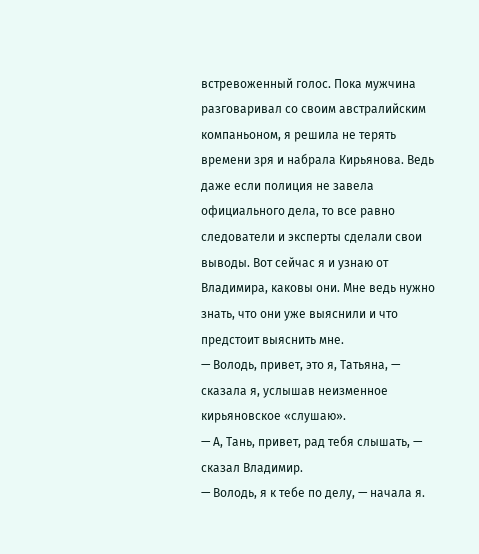встревоженный голос. Пока мужчина разговаривал со своим австралийским компаньоном, я решила не терять времени зря и набрала Кирьянова. Ведь даже если полиция не завела официального дела, то все равно следователи и эксперты сделали свои выводы. Вот сейчас я и узнаю от Владимира, каковы они. Мне ведь нужно знать, что они уже выяснили и что предстоит выяснить мне.
— Володь, привет, это я, Татьяна, — сказала я, услышав неизменное кирьяновское «слушаю».
— А, Тань, привет, рад тебя слышать, — сказал Владимир.
— Володь, я к тебе по делу, — начала я.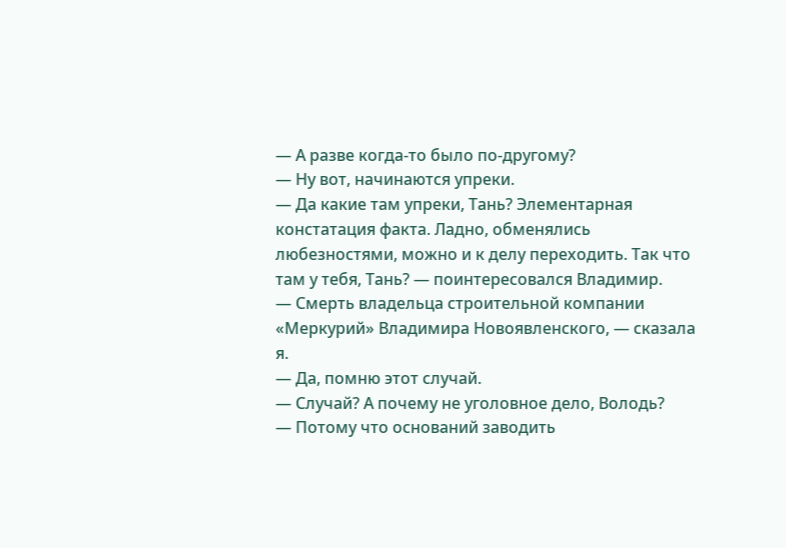— А разве когда-то было по-другому?
— Ну вот, начинаются упреки.
— Да какие там упреки, Тань? Элементарная констатация факта. Ладно, обменялись любезностями, можно и к делу переходить. Так что там у тебя, Тань? — поинтересовался Владимир.
— Смерть владельца строительной компании «Меркурий» Владимира Новоявленского, — сказала я.
— Да, помню этот случай.
— Случай? А почему не уголовное дело, Володь?
— Потому что оснований заводить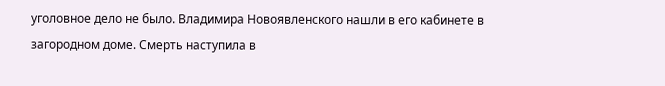уголовное дело не было. Владимира Новоявленского нашли в его кабинете в загородном доме. Смерть наступила в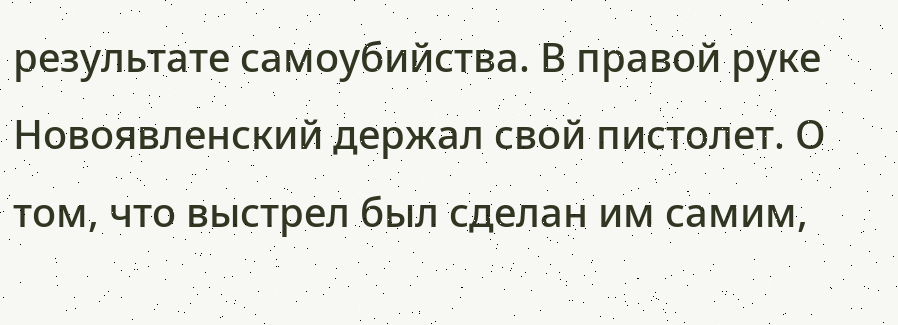результате самоубийства. В правой руке Новоявленский держал свой пистолет. О том, что выстрел был сделан им самим,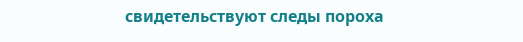свидетельствуют следы пороха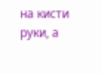на кисти руки, а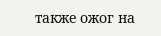также ожог на